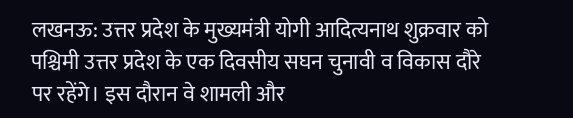लखनऊ: उत्तर प्रदेश के मुख्यमंत्री योगी आदित्यनाथ शुक्रवार को पश्चिमी उत्तर प्रदेश के एक दिवसीय सघन चुनावी व विकास दौरे पर रहेंगे। इस दौरान वे शामली और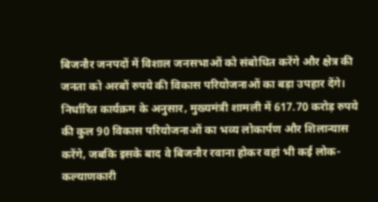बिजनौर जनपदों में विशाल जनसभाओं को संबोधित करेंगे और क्षेत्र की जनता को अरबों रुपये की विकास परियोजनाओं का बड़ा उपहार देंगे। निर्धारित कार्यक्रम के अनुसार, मुख्यमंत्री शामली में 617.70 करोड़ रुपये की कुल 90 विकास परियोजनाओं का भव्य लोकार्पण और शिलान्यास करेंगे, जबकि इसके बाद वे बिजनौर रवाना होकर वहां भी कई लोक-कल्याणकारी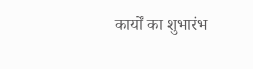कार्यों का शुभारंभ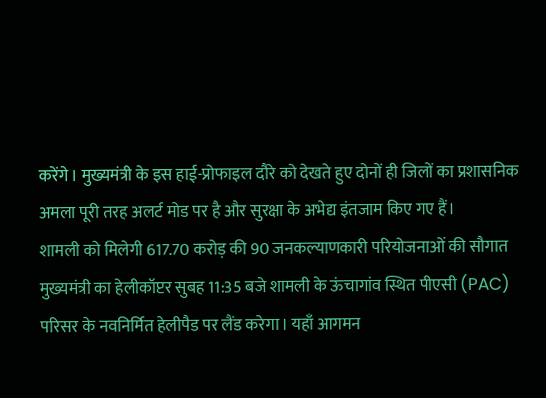करेंगे। मुख्यमंत्री के इस हाई-प्रोफाइल दौरे को देखते हुए दोनों ही जिलों का प्रशासनिक अमला पूरी तरह अलर्ट मोड पर है और सुरक्षा के अभेद्य इंतजाम किए गए हैं।
शामली को मिलेगी 617.70 करोड़ की 90 जनकल्याणकारी परियोजनाओं की सौगात
मुख्यमंत्री का हेलीकॉप्टर सुबह 11:35 बजे शामली के ऊंचागांव स्थित पीएसी (PAC) परिसर के नवनिर्मित हेलीपैड पर लैंड करेगा। यहाँ आगमन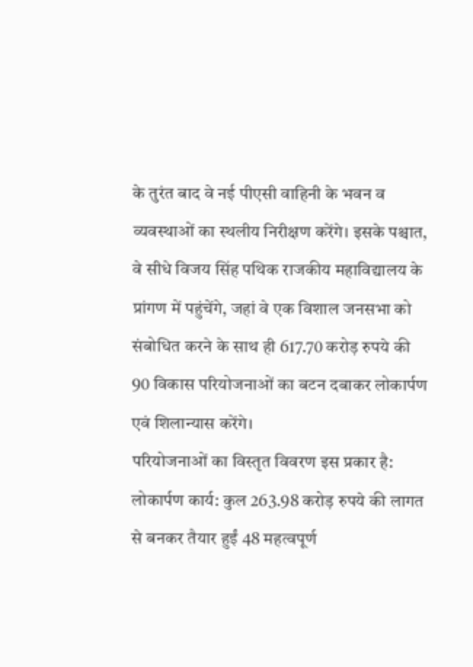के तुरंत बाद वे नई पीएसी वाहिनी के भवन व व्यवस्थाओं का स्थलीय निरीक्षण करेंगे। इसके पश्चात, वे सीधे विजय सिंह पथिक राजकीय महाविद्यालय के प्रांगण में पहुंचेंगे, जहां वे एक विशाल जनसभा को संबोधित करने के साथ ही 617.70 करोड़ रुपये की 90 विकास परियोजनाओं का बटन दबाकर लोकार्पण एवं शिलान्यास करेंगे।
परियोजनाओं का विस्तृत विवरण इस प्रकार है:
लोकार्पण कार्य: कुल 263.98 करोड़ रुपये की लागत से बनकर तैयार हुईं 48 महत्वपूर्ण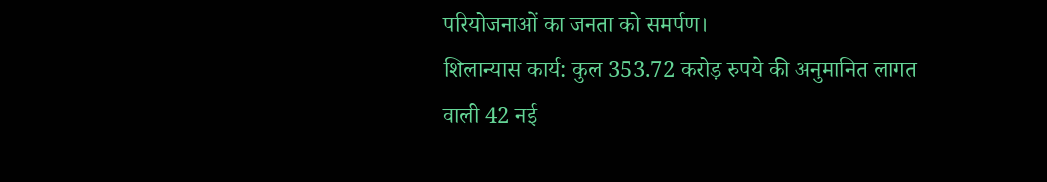परियोजनाओं का जनता को समर्पण।
शिलान्यास कार्य: कुल 353.72 करोड़ रुपये की अनुमानित लागत वाली 42 नई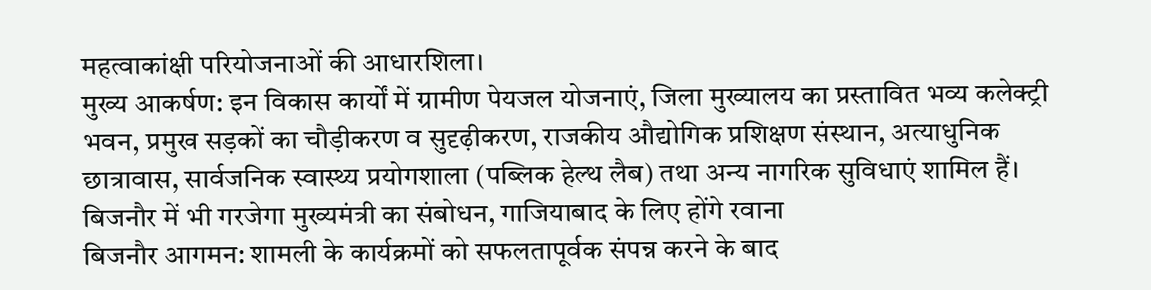महत्वाकांक्षी परियोजनाओं की आधारशिला।
मुख्य आकर्षण: इन विकास कार्यों में ग्रामीण पेयजल योजनाएं, जिला मुख्यालय का प्रस्तावित भव्य कलेक्ट्री भवन, प्रमुख सड़कों का चौड़ीकरण व सुदृढ़ीकरण, राजकीय औद्योगिक प्रशिक्षण संस्थान, अत्याधुनिक छात्रावास, सार्वजनिक स्वास्थ्य प्रयोगशाला (पब्लिक हेल्थ लैब) तथा अन्य नागरिक सुविधाएं शामिल हैं।
बिजनौर में भी गरजेगा मुख्यमंत्री का संबोधन, गाजियाबाद के लिए होंगे रवाना
बिजनौर आगमन: शामली के कार्यक्रमों को सफलतापूर्वक संपन्न करने के बाद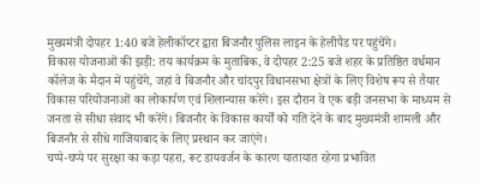मुख्यमंत्री दोपहर 1:40 बजे हेलीकॉप्टर द्वारा बिजनौर पुलिस लाइन के हेलीपैड पर पहुंचेंगे।
विकास योजनाओं की झड़ी: तय कार्यक्रम के मुताबिक, वे दोपहर 2:25 बजे शहर के प्रतिष्ठित वर्धमान कॉलेज के मैदान में पहुंचेंगे, जहां वे बिजनौर और चांदपुर विधानसभा क्षेत्रों के लिए विशेष रूप से तैयार विकास परियोजनाओं का लोकार्पण एवं शिलान्यास करेंगे। इस दौरान वे एक बड़ी जनसभा के माध्यम से जनता से सीधा संवाद भी करेंगे। बिजनौर के विकास कार्यों को गति देने के बाद मुख्यमंत्री शामली और बिजनौर से सीधे गाजियाबाद के लिए प्रस्थान कर जाएंगे।
चप्पे-चप्पे पर सुरक्षा का कड़ा पहरा, रूट डायवर्जन के कारण यातायात रहेगा प्रभावित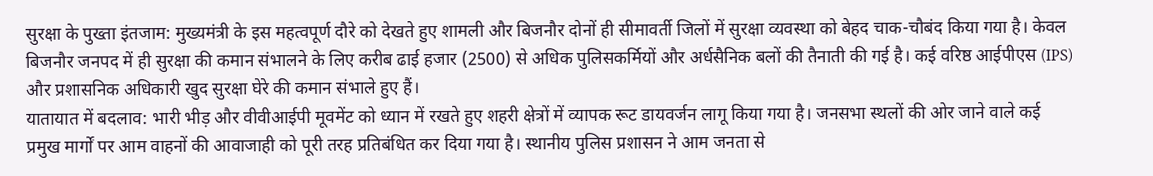सुरक्षा के पुख्ता इंतजाम: मुख्यमंत्री के इस महत्वपूर्ण दौरे को देखते हुए शामली और बिजनौर दोनों ही सीमावर्ती जिलों में सुरक्षा व्यवस्था को बेहद चाक-चौबंद किया गया है। केवल बिजनौर जनपद में ही सुरक्षा की कमान संभालने के लिए करीब ढाई हजार (2500) से अधिक पुलिसकर्मियों और अर्धसैनिक बलों की तैनाती की गई है। कई वरिष्ठ आईपीएस (IPS) और प्रशासनिक अधिकारी खुद सुरक्षा घेरे की कमान संभाले हुए हैं।
यातायात में बदलाव: भारी भीड़ और वीवीआईपी मूवमेंट को ध्यान में रखते हुए शहरी क्षेत्रों में व्यापक रूट डायवर्जन लागू किया गया है। जनसभा स्थलों की ओर जाने वाले कई प्रमुख मार्गों पर आम वाहनों की आवाजाही को पूरी तरह प्रतिबंधित कर दिया गया है। स्थानीय पुलिस प्रशासन ने आम जनता से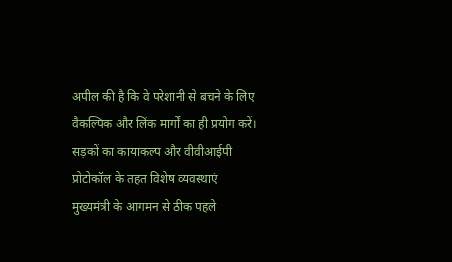अपील की है कि वे परेशानी से बचने के लिए वैकल्पिक और लिंक मार्गों का ही प्रयोग करें।
सड़कों का कायाकल्प और वीवीआईपी प्रोटोकॉल के तहत विशेष व्यवस्थाएं
मुख्यमंत्री के आगमन से ठीक पहले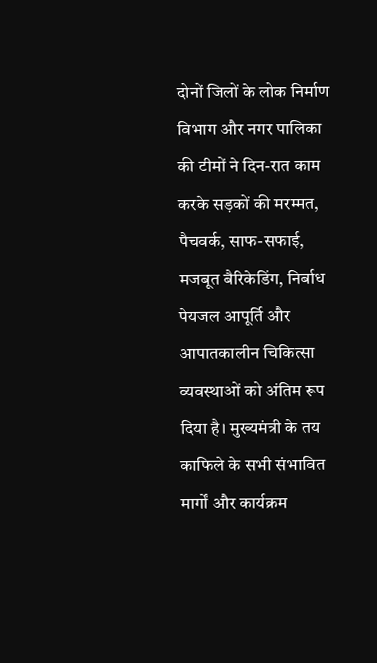दोनों जिलों के लोक निर्माण विभाग और नगर पालिका की टीमों ने दिन-रात काम करके सड़कों की मरम्मत, पैचवर्क, साफ-सफाई, मजबूत बैरिकेडिंग, निर्बाध पेयजल आपूर्ति और आपातकालीन चिकित्सा व्यवस्थाओं को अंतिम रूप दिया है। मुख्यमंत्री के तय काफिले के सभी संभावित मार्गों और कार्यक्रम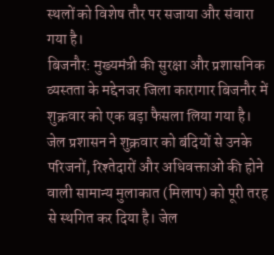स्थलों को विशेष तौर पर सजाया और संवारा गया है।
बिजनौर: मुख्यमंत्री की सुरक्षा और प्रशासनिक व्यस्तता के मद्देनजर जिला कारागार बिजनौर में शुक्रवार को एक बड़ा फैसला लिया गया है। जेल प्रशासन ने शुक्रवार को बंदियों से उनके परिजनों, रिश्तेदारों और अधिवक्ताओं की होने वाली सामान्य मुलाकात (मिलाप) को पूरी तरह से स्थगित कर दिया है। जेल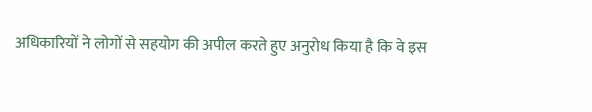अधिकारियों ने लोगों से सहयोग की अपील करते हुए अनुरोध किया है कि वे इस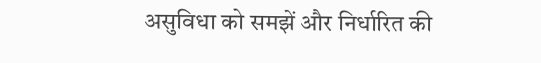असुविधा को समझें और निर्धारित की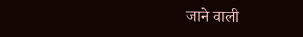जाने वाली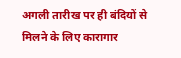अगली तारीख पर ही बंदियों से मिलने के लिए कारागार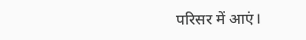परिसर में आएं।